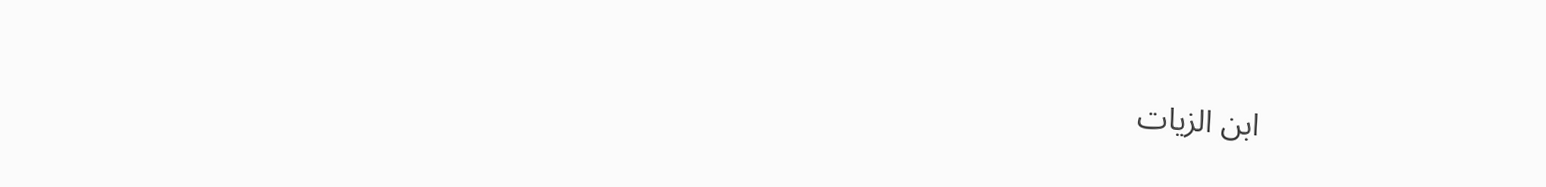ابن الزيات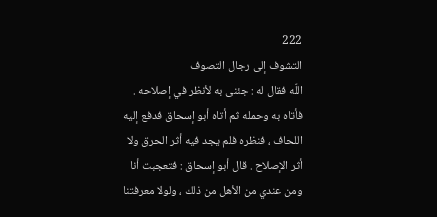222
التشوف إلى رجال التصوف
اللّه فقال له : جئنى به لأنظر في إصلاحه . فأتاه به وحمله ثم أتاه أبو إسحاق فدفع إليه اللحاف ، فنظره فلم يجد فيه أثر الحرق ولا أثر الإصلاح . قال أبو إسحاق : فتعجبت أنا ومن عندي من الأهل من ذلك ، ولولا معرفتنا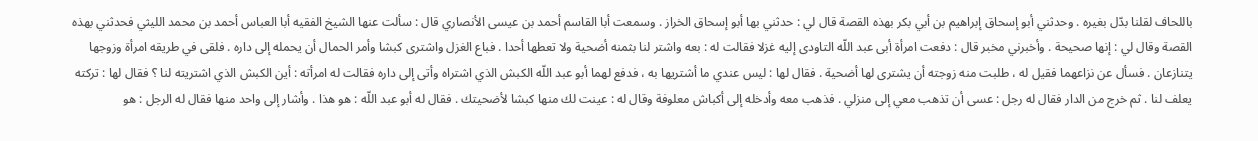باللحاف لقلنا بدّل بغيره . وحدثني أبو إسحاق إبراهيم بن أبي بكر بهذه القصة قال لي : حدثني بها أبو إسحاق الخراز . وسمعت أبا القاسم أحمد بن عيسى الأنصاري قال : سألت عنها الشيخ الفقيه أبا العباس أحمد بن محمد الليثي فحدثني بهذه القصة وقال لي : إنها صحيحة . وأخبرني مخبر قال : دفعت امرأة أبى عبد اللّه التاودى إليه غزلا فقالت له : بعه واشتر لنا بثمنه أضحية ولا تعطها أحدا . فباع الغزل واشترى كبشا وأمر الحمال أن يحمله إلى داره . فلقى في طريقه امرأة وزوجها يتنازعان . فسأل عن نزاعهما فقيل له ، طلبت منه زوجته أن يشترى لها أضحية . فقال لها : ليس عندي ما أشتريها به ، فدفع لهما أبو عبد اللّه الكبش الذي اشتراه وأتى إلى داره فقالت له امرأته : أين الكبش الذي اشتريته لنا ؟ فقال لها : تركته يعلف لنا . ثم خرج من الدار فقال له رجل : عسى أن تذهب معي إلى منزلي . فذهب معه وأدخله إلى أكباش معلوفة وقال له : عينت لك منها كبشا لأضحيتك . فقال له أبو عبد اللّه : هو هذا . وأشار إلى واحد منها فقال له الرجل : هو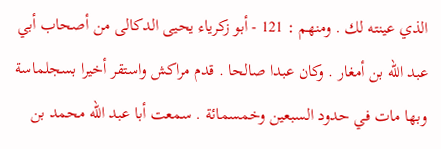الذي عينته لك . ومنهم : 121 - أبو زكرياء يحيى الدكالى من أصحاب أبي عبد اللّه بن أمغار . وكان عبدا صالحا . قدم مراكش واستقر أخيرا بسجلماسة وبها مات في حدود السبعين وخمسمائة . سمعت أبا عبد اللّه محمد بن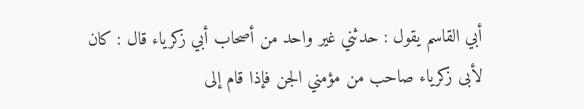أبي القاسم يقول : حدثني غير واحد من أصحاب أبي زكرياء قال : كان لأبى زكرياء صاحب من مؤمني الجن فإذا قام إلى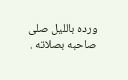ورده بالليل صلى صاحبه بصلاته .